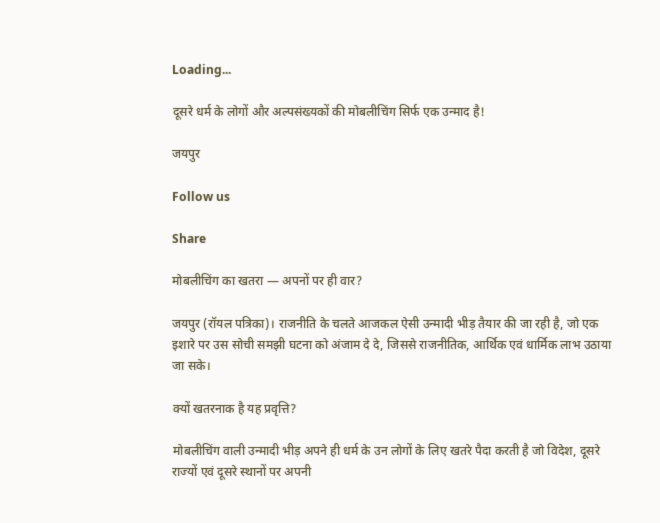Loading...

दूसरे धर्म के लोगों और अल्पसंख्यकों की मोबलीचिंग सिर्फ एक उन्माद है!

जयपुर

Follow us

Share

मोबलीचिंग का खतरा — अपनों पर ही वार?

जयपुर (रॉयल पत्रिका)। राजनीति के चलते आजकल ऐसी उन्मादी भीड़ तैयार की जा रही है, जो एक इशारे पर उस सोची समझी घटना को अंजाम दे दे, जिससे राजनीतिक, आर्थिक एवं धार्मिक लाभ उठाया जा सके।

क्यों खतरनाक है यह प्रवृत्ति?

मोबलीचिंग वाली उन्मादी भीड़ अपने ही धर्म के उन लोगों के लिए खतरे पैदा करती है जो विदेश, दूसरे राज्यों एवं दूसरे स्थानों पर अपनी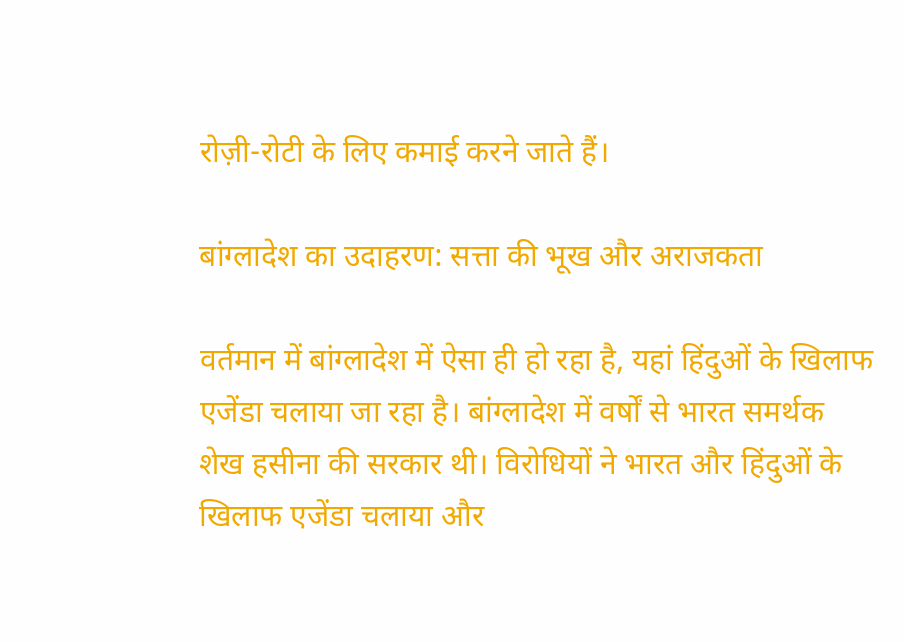रोज़ी-रोटी के लिए कमाई करने जाते हैं।

बांग्लादेश का उदाहरण: सत्ता की भूख और अराजकता

वर्तमान में बांग्लादेश में ऐसा ही हो रहा है, यहां हिंदुओं के खिलाफ एजेंडा चलाया जा रहा है। बांग्लादेश में वर्षों से भारत समर्थक शेख हसीना की सरकार थी। विरोधियों ने भारत और हिंदुओं के खिलाफ एजेंडा चलाया और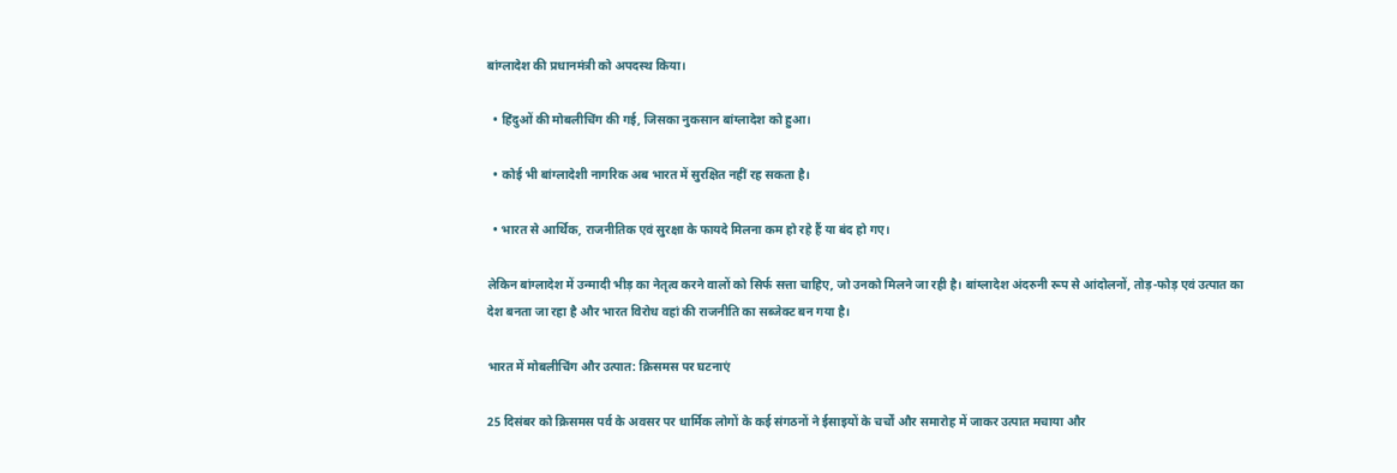बांग्लादेश की प्रधानमंत्री को अपदस्थ किया।

  • हिंदुओं की मोबलीचिंग की गई, जिसका नुकसान बांग्लादेश को हुआ।

  • कोई भी बांग्लादेशी नागरिक अब भारत में सुरक्षित नहीं रह सकता है।

  • भारत से आर्थिक, राजनीतिक एवं सुरक्षा के फायदे मिलना कम हो रहे हैं या बंद हो गए।

लेकिन बांग्लादेश में उन्मादी भीड़ का नेतृत्व करने वालों को सिर्फ सत्ता चाहिए, जो उनको मिलने जा रही है। बांग्लादेश अंदरुनी रूप से आंदोलनों, तोड़-फोड़ एवं उत्पात का देश बनता जा रहा है और भारत विरोध वहां की राजनीति का सब्जेक्ट बन गया है।

भारत में मोबलीचिंग और उत्पात: क्रिसमस पर घटनाएं

25 दिसंबर को क्रिसमस पर्व के अवसर पर धार्मिक लोगों के कई संगठनों ने ईसाइयों के चर्चों और समारोह में जाकर उत्पात मचाया और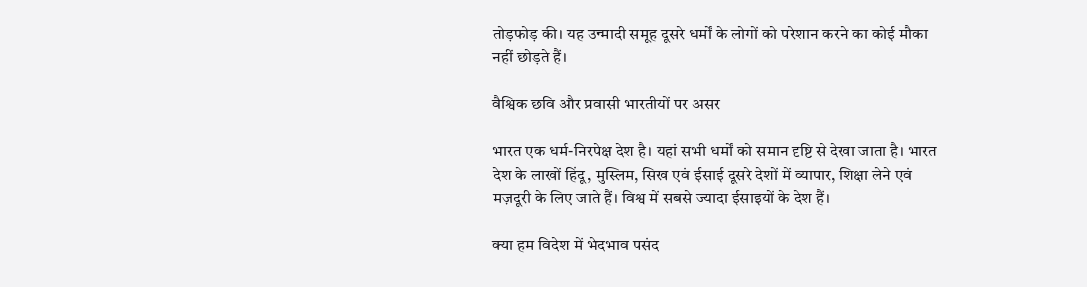तोड़फोड़ की। यह उन्मादी समूह दूसरे धर्मों के लोगों को परेशान करने का कोई मौका नहीं छोड़ते हैं।

वैश्विक छवि और प्रवासी भारतीयों पर असर

भारत एक धर्म-निरपेक्ष देश है। यहां सभी धर्मों को समान दृष्टि से देखा जाता है। भारत देश के लाखों हिंदू, मुस्लिम, सिख एवं ईसाई दूसरे देशों में व्यापार, शिक्षा लेने एवं मज़दूरी के लिए जाते हैं। विश्व में सबसे ज्यादा ईसाइयों के देश हैं।

क्या हम विदेश में भेदभाव पसंद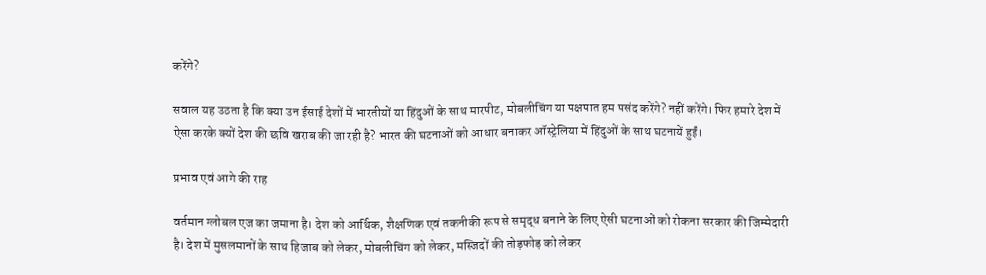करेंगे?

सवाल यह उठता है कि क्या उन ईसाई देशों में भारतीयों या हिंदुओं के साथ मारपीट, मोबलीचिंग या पक्षपात हम पसंद करेंगे? नहीं करेंगे। फिर हमारे देश में ऐसा करके क्यों देश की छवि खराब की जा रही है? भारत की घटनाओं को आधार बनाकर ऑस्ट्रेलिया में हिंदुओं के साथ घटनायें हुईं।

प्रभाव एवं आगे की राह

वर्तमान ग्लोबल एज का जमाना है। देश को आर्थिक, शैक्षणिक एवं तकनीकी रूप से समृद्ध बनाने के लिए ऐसी घटनाओं को रोकना सरकार की जिम्मेदारी है। देश में मुसलमानों के साथ हिजाब को लेकर, मोबलीचिंग को लेकर, मस्जिदों की तोड़फोड़ को लेकर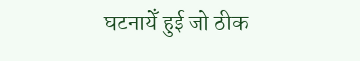घटनायेँ हुई जो ठीक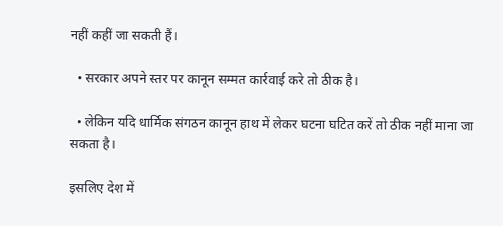नहीं कहीं जा सकती हैं।

  • सरकार अपने स्तर पर कानून सम्मत कार्रवाई करे तो ठीक है।

  • लेकिन यदि धार्मिक संगठन कानून हाथ में लेकर घटना घटित करें तो ठीक नहीं माना जा सकता है।

इसलिए देश में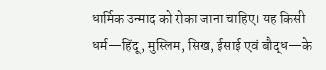धार्मिक उन्माद को रोका जाना चाहिए। यह किसी धर्म—हिंदू, मुस्लिम, सिख, ईसाई एवं बौद्ध—के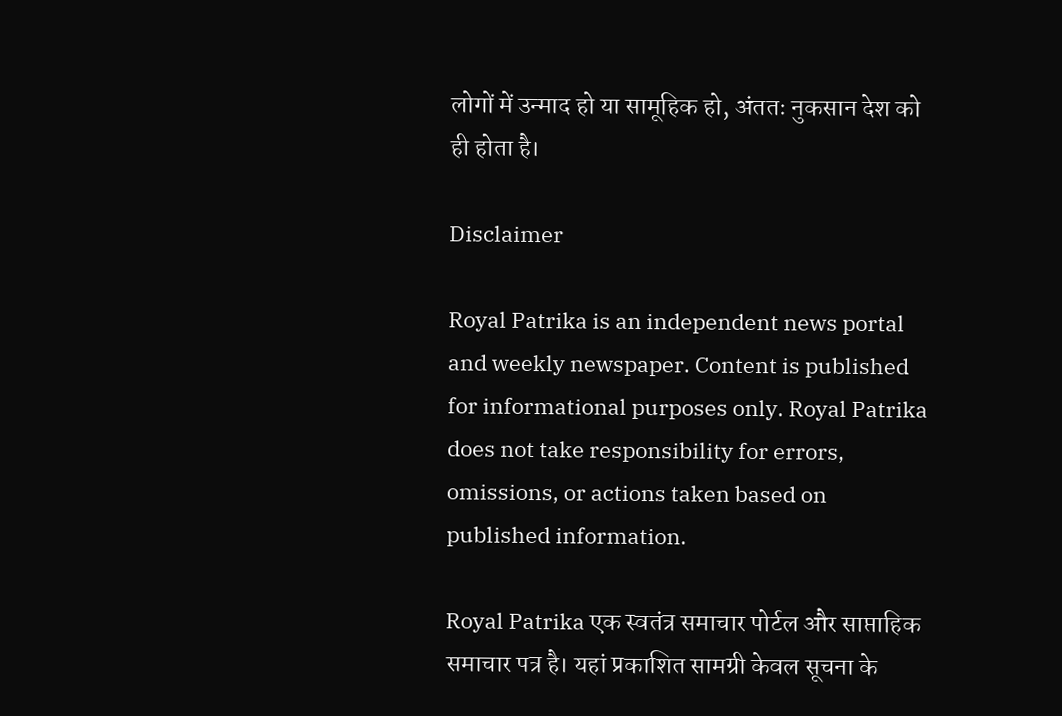लोगों में उन्माद हो या सामूहिक हो, अंततः नुकसान देश को ही होता है।

Disclaimer

Royal Patrika is an independent news portal and weekly newspaper. Content is published for informational purposes only. Royal Patrika does not take responsibility for errors, omissions, or actions taken based on published information.

Royal Patrika एक स्वतंत्र समाचार पोर्टल और साप्ताहिक समाचार पत्र है। यहां प्रकाशित सामग्री केवल सूचना के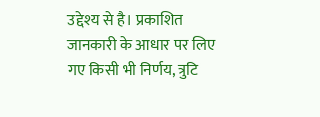उद्देश्य से है। प्रकाशित जानकारी के आधार पर लिए गए किसी भी निर्णय, त्रुटि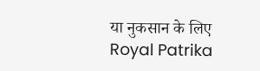या नुकसान के लिए Royal Patrika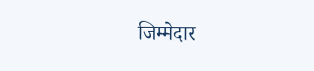जिम्मेदार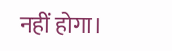नहीं होगा।